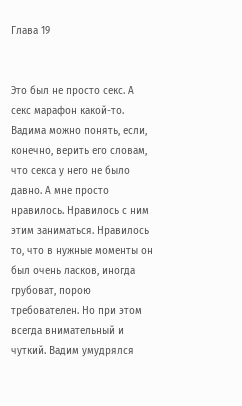Глава 19


Это был не просто секс. А секс марафон какой-то. Вадима можно понять, если, конечно, верить его словам, что секса у него не было давно. А мне просто нравилось. Нравилось с ним этим заниматься. Нравилось то, что в нужные моменты он был очень ласков, иногда грубоват, порою требователен. Но при этом всегда внимательный и чуткий. Вадим умудрялся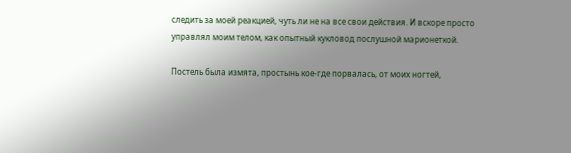следить за моей реакцией, чуть ли не на все свои действия. И вскоре просто управлял моим телом, как опытный кукловод послушной марионеткой.

Постель была измята, простынь кое-где порвалась, от моих ногтей,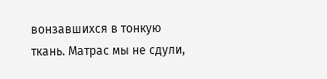вонзавшихся в тонкую ткань. Матрас мы не сдули,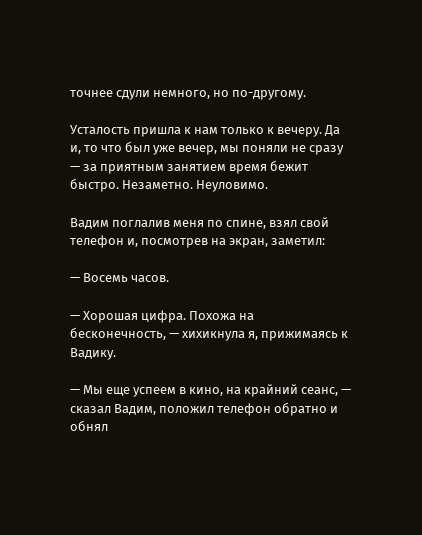точнее сдули немного, но по-другому.

Усталость пришла к нам только к вечеру. Да и, то что был уже вечер, мы поняли не сразу — за приятным занятием время бежит быстро. Незаметно. Неуловимо.

Вадим поглалив меня по спине, взял свой телефон и, посмотрев на экран, заметил:

— Восемь часов.

— Хорошая цифра. Похожа на бесконечность, — хихикнула я, прижимаясь к Вадику.

— Мы еще успеем в кино, на крайний сеанс, — сказал Вадим, положил телефон обратно и обнял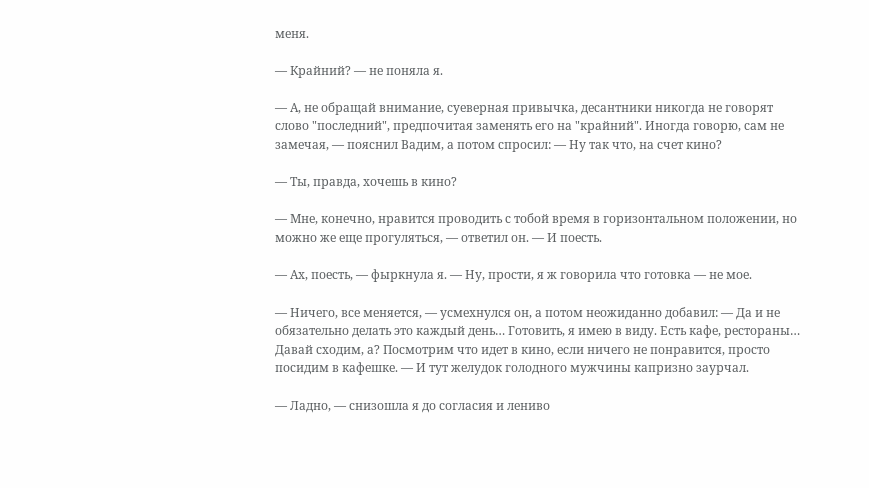меня.

— Крайний? — не поняла я.

— А, не обращай внимание, суеверная привычка, десантники никогда не говорят слово "последний", предпочитая заменять его на "крайний". Иногда говорю, сам не замечая, — пояснил Вадим, а потом спросил: — Ну так что, на счет кино?

— Ты, правда, хочешь в кино?

— Мне, конечно, нравится проводить с тобой время в горизонтальном положении, но можно же еще прогуляться, — ответил он. — И поесть.

— Ах, поесть, — фыркнула я. — Ну, прости, я ж говорила что готовка — не мое.

— Ничего, все меняется, — усмехнулся он, а потом неожиданно добавил: — Да и не обязательно делать это каждый день… Готовить, я имею в виду. Есть кафе, рестораны… Давай сходим, а? Посмотрим что идет в кино, если ничего не понравится, просто посидим в кафешке. — И тут желудок голодного мужчины капризно заурчал.

— Ладно, — снизошла я до согласия и лениво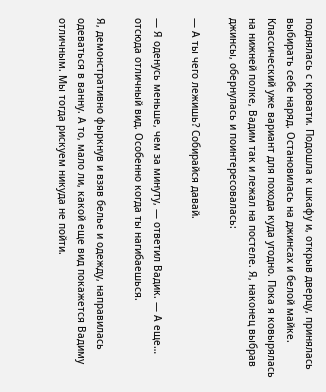поднялась с кровати. Подошла к шкафу и, открыв дверцу, принялась выбирать себе наряд. Остановилась на джинсах и белой майке. Классический уже вариант для похода куда угодно. Пока я ковырялась на нижней полке, Вадим так и лежал на постеле. Я, наконец выбрав джинсы, обернулась и поинтересовалась:

— А ты чего лежишь? Собирайся давай.

— Я оденусь меньше, чем за минуту, — ответил Вадик. — А еще… отсюда отличный вид. Особенно когда ты нагибаешься.

Я, демонстративно фыркнув и взяв белье и одежду, направилась одеваться в ванну. А то, мало ли, какой еще вид покажется Вадиму отличным. Мы тогда рискуем никуда не пойти.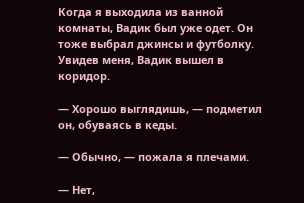Когда я выходила из ванной комнаты, Вадик был уже одет. Он тоже выбрал джинсы и футболку. Увидев меня, Вадик вышел в коридор.

— Хорошо выглядишь, — подметил он, обуваясь в кеды.

— Обычно, — пожала я плечами.

— Нет,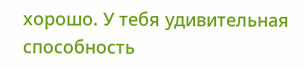хорошо. У тебя удивительная способность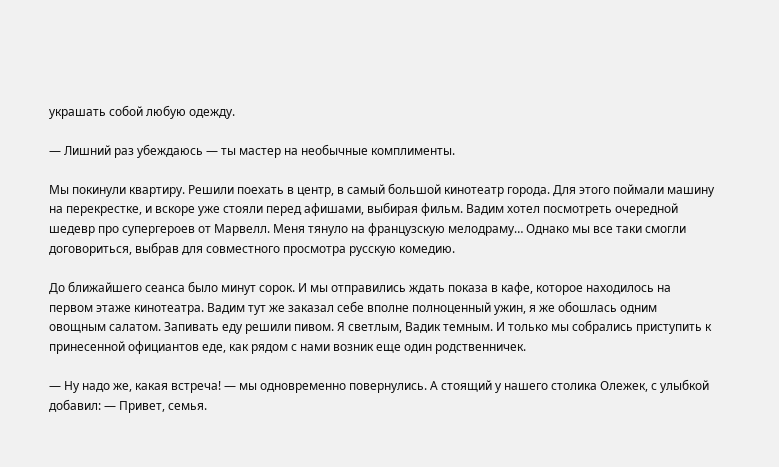украшать собой любую одежду.

— Лишний раз убеждаюсь — ты мастер на необычные комплименты.

Мы покинули квартиру. Решили поехать в центр, в самый большой кинотеатр города. Для этого поймали машину на перекрестке, и вскоре уже стояли перед афишами, выбирая фильм. Вадим хотел посмотреть очередной шедевр про супергероев от Марвелл. Меня тянуло на французскую мелодраму… Однако мы все таки смогли договориться, выбрав для совместного просмотра русскую комедию.

До ближайшего сеанса было минут сорок. И мы отправились ждать показа в кафе, которое находилось на первом этаже кинотеатра. Вадим тут же заказал себе вполне полноценный ужин, я же обошлась одним овощным салатом. Запивать еду решили пивом. Я светлым, Вадик темным. И только мы собрались приступить к принесенной официантов еде, как рядом с нами возник еще один родственничек.

— Ну надо же, какая встреча! — мы одновременно повернулись. А стоящий у нашего столика Олежек, с улыбкой добавил: — Привет, семья.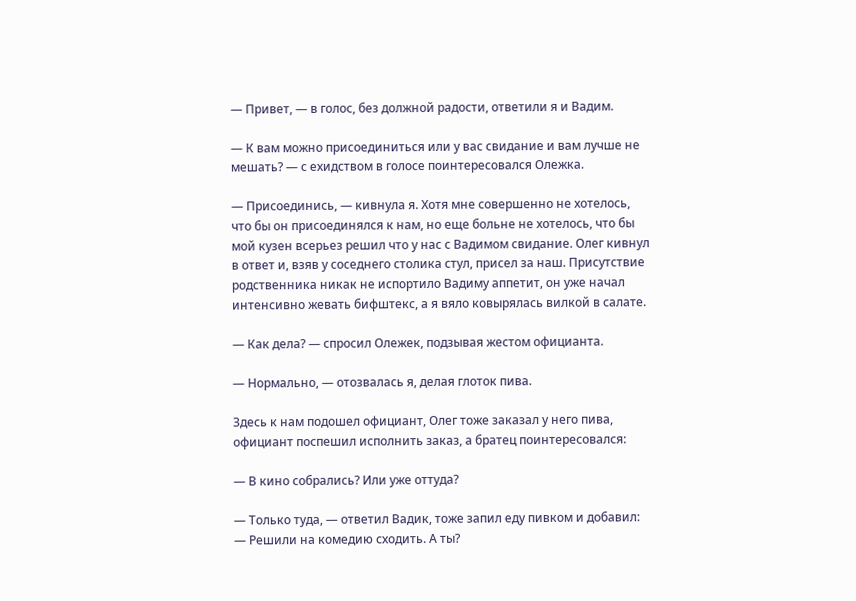— Привет, — в голос, без должной радости, ответили я и Вадим.

— К вам можно присоединиться или у вас свидание и вам лучше не мешать? — с ехидством в голосе поинтересовался Олежка.

— Присоединись, — кивнула я. Хотя мне совершенно не хотелось, что бы он присоединялся к нам, но еще больне не хотелось, что бы мой кузен всерьез решил что у нас с Вадимом свидание. Олег кивнул в ответ и, взяв у соседнего столика стул, присел за наш. Присутствие родственника никак не испортило Вадиму аппетит, он уже начал интенсивно жевать бифштекс, а я вяло ковырялась вилкой в салате.

— Как дела? — спросил Олежек, подзывая жестом официанта.

— Нормально, — отозвалась я, делая глоток пива.

Здесь к нам подошел официант, Олег тоже заказал у него пива, официант поспешил исполнить заказ, а братец поинтересовался:

— В кино собрались? Или уже оттуда?

— Только туда, — ответил Вадик, тоже запил еду пивком и добавил: — Решили на комедию сходить. А ты?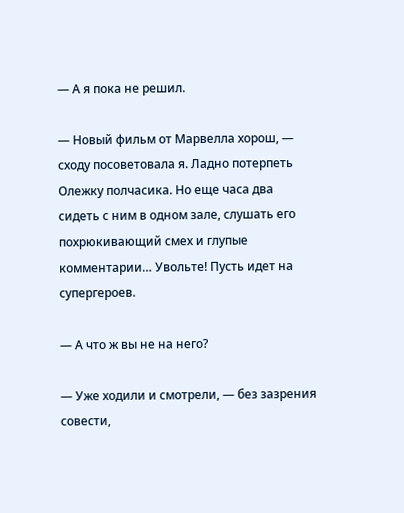— А я пока не решил.

— Новый фильм от Марвелла хорош, — сходу посоветовала я. Ладно потерпеть Олежку полчасика. Но еще часа два сидеть с ним в одном зале, слушать его похрюкивающий смех и глупые комментарии… Увольте! Пусть идет на супергероев.

— А что ж вы не на него?

— Уже ходили и смотрели, — без зазрения совести,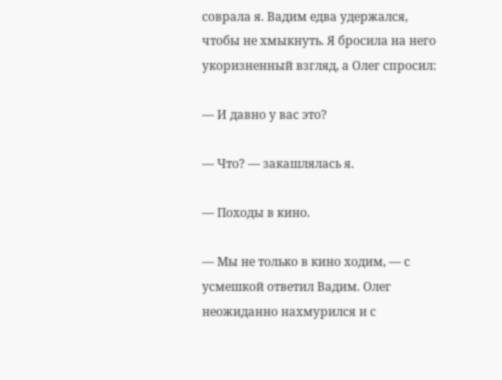соврала я. Вадим едва удержался, чтобы не хмыкнуть. Я бросила на него укоризненный взгляд, а Олег спросил:

— И давно у вас это?

— Что? — закашлялась я.

— Походы в кино.

— Мы не только в кино ходим, — с усмешкой ответил Вадим. Олег неожиданно нахмурился и с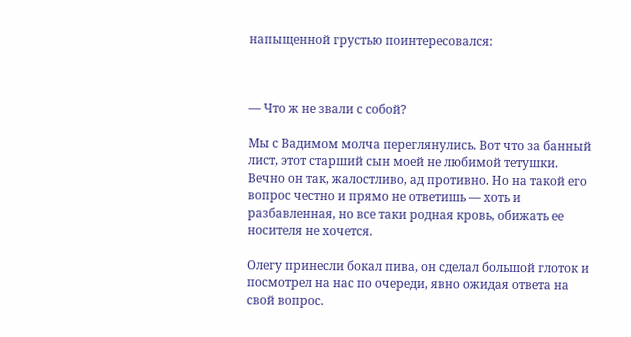напыщенной грустью поинтересовался:



— Что ж не звали с собой?

Мы с Вадимом молча переглянулись. Вот что за банный лист, этот старший сын моей не любимой тетушки. Вечно он так, жалостливо, ад противно. Но на такой его вопрос честно и прямо не ответишь — хоть и разбавленная, но все таки родная кровь, обижать ее носителя не хочется.

Олегу принесли бокал пива, он сделал большой глоток и посмотрел на нас по очереди, явно ожидая ответа на свой вопрос.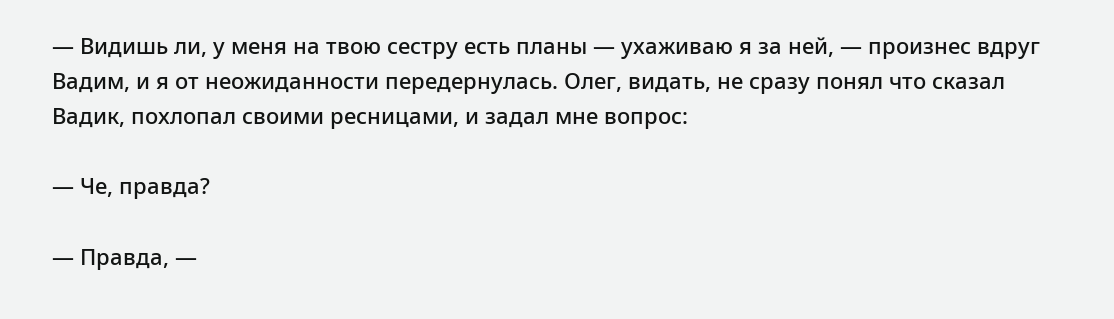— Видишь ли, у меня на твою сестру есть планы — ухаживаю я за ней, — произнес вдруг Вадим, и я от неожиданности передернулась. Олег, видать, не сразу понял что сказал Вадик, похлопал своими ресницами, и задал мне вопрос:

— Че, правда?

— Правда, —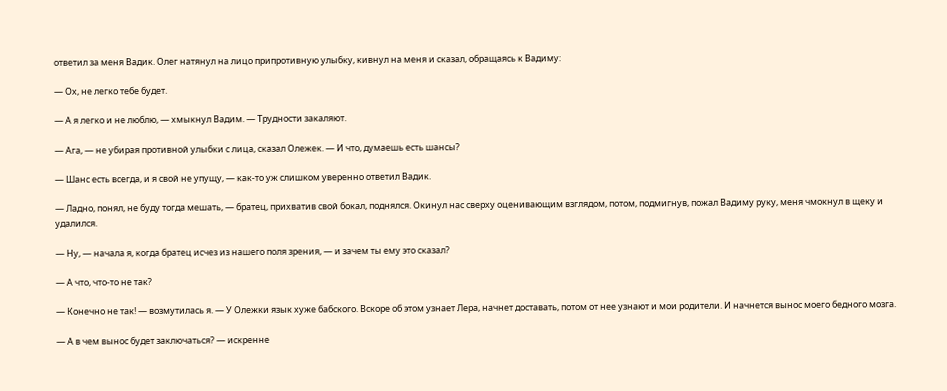ответил за меня Вадик. Олег натянул на лицо припротивную улыбку, кивнул на меня и сказал, обращаясь к Вадиму:

— Ох, не легко тебе будет.

— А я легко и не люблю, — хмыкнул Вадим. — Трудности закаляют.

— Ага, — не убирая противной улыбки с лица, сказал Олежек. — И что, думаешь есть шансы?

— Шанс есть всегда, и я свой не упущу, — как-то уж слишком уверенно ответил Вадик.

— Ладно, понял, не буду тогда мешать, — братец, прихватив свой бокал, поднялся. Окинул нас сверху оценивающим взглядом, потом, подмигнув, пожал Вадиму руку, меня чмокнул в щеку и удалился.

— Ну, — начала я, когда братец исчез из нашего поля зрения, — и зачем ты ему это сказал?

— А что, что-то не так?

— Конечно не так! — возмутилась я. — У Олежки язык хуже бабского. Вскоре об этом узнает Лера, начнет доставать, потом от нее узнают и мои родители. И начнется вынос моего бедного мозга.

— А в чем вынос будет заключаться? — искренне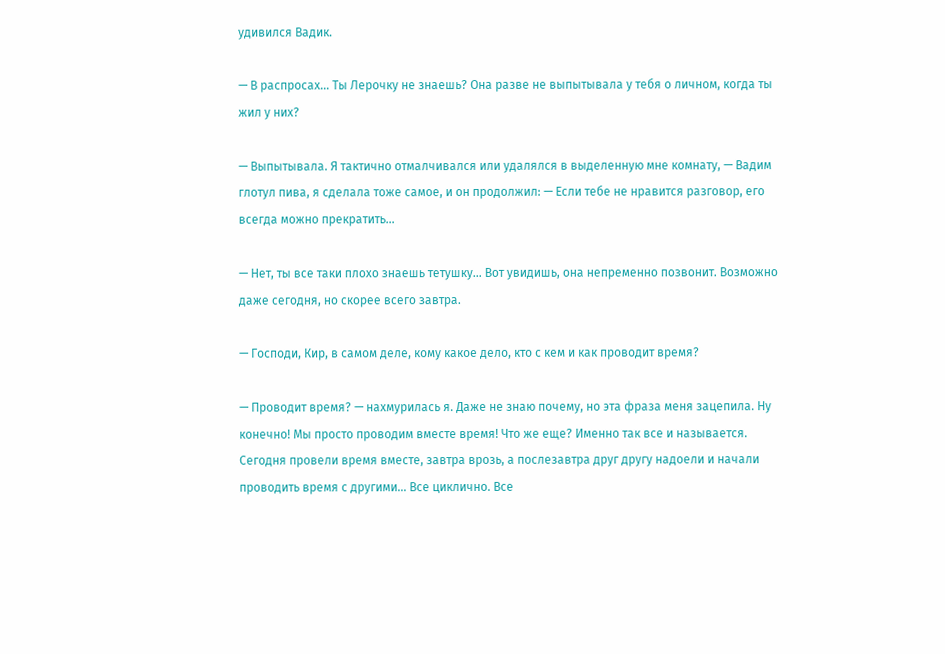удивился Вадик.

— В распросах… Ты Лерочку не знаешь? Она разве не выпытывала у тебя о личном, когда ты жил у них?

— Выпытывала. Я тактично отмалчивался или удалялся в выделенную мне комнату, — Вадим глотул пива, я сделала тоже самое, и он продолжил: — Если тебе не нравится разговор, его всегда можно прекратить…

— Нет, ты все таки плохо знаешь тетушку… Вот увидишь, она непременно позвонит. Возможно даже сегодня, но скорее всего завтра.

— Господи, Кир, в самом деле, кому какое дело, кто с кем и как проводит время?

— Проводит время? — нахмурилась я. Даже не знаю почему, но эта фраза меня зацепила. Ну конечно! Мы просто проводим вместе время! Что же еще? Именно так все и называется. Сегодня провели время вместе, завтра врозь, а послезавтра друг другу надоели и начали проводить время с другими… Все циклично. Все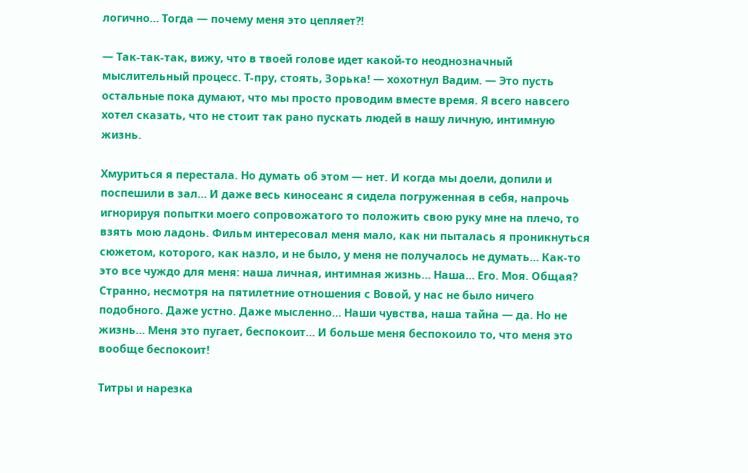логично… Тогда — почему меня это цепляет?!

— Так-так-так, вижу, что в твоей голове идет какой-то неоднозначный мыслительный процесс. Т-пру, стоять, Зорька! — хохотнул Вадим. — Это пусть остальные пока думают, что мы просто проводим вместе время. Я всего навсего хотел сказать, что не стоит так рано пускать людей в нашу личную, интимную жизнь.

Хмуриться я перестала. Но думать об этом — нет. И когда мы доели, допили и поспешили в зал… И даже весь киносеанс я сидела погруженная в себя, напрочь игнорируя попытки моего сопровожатого то положить свою руку мне на плечо, то взять мою ладонь. Фильм интересовал меня мало, как ни пыталась я проникнуться сюжетом, которого, как назло, и не было, у меня не получалось не думать… Как-то это все чуждо для меня: наша личная, интимная жизнь… Наша… Его. Моя. Общая? Странно, несмотря на пятилетние отношения с Вовой, у нас не было ничего подобного. Даже устно. Даже мысленно… Наши чувства, наша тайна — да. Но не жизнь… Меня это пугает, беспокоит… И больше меня беспокоило то, что меня это вообще беспокоит!

Титры и нарезка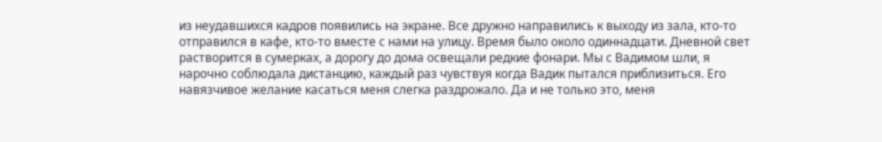из неудавшихся кадров появились на экране. Все дружно направились к выходу из зала, кто-то отправился в кафе, кто-то вместе с нами на улицу. Время было около одиннадцати. Дневной свет растворится в сумерках, а дорогу до дома освещали редкие фонари. Мы с Вадимом шли, я нарочно соблюдала дистанцию, каждый раз чувствуя когда Вадик пытался приблизиться. Его навязчивое желание касаться меня слегка раздрожало. Да и не только это, меня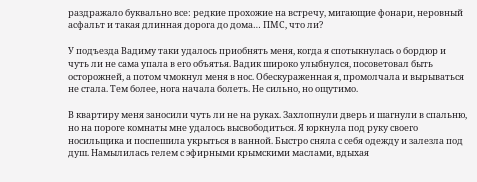раздражало буквально все: редкие прохожие на встречу, мигающие фонари, неровный асфальт и такая длинная дорога до дома… ПМС, что ли?

У подъезда Вадиму таки удалось приобнять меня, когда я спотыкнулась о бордюр и чуть ли не сама упала в его объятья. Вадик широко улыбнулся, посоветовал быть осторожней, а потом чмокнул меня в нос. Обескураженная я, промолчала и вырываться не стала. Тем более, нога начала болеть. Не сильно, но ощутимо.

В квартиру меня заносили чуть ли не на руках. Захлопнули дверь и шагнули в спальню, но на пороге комнаты мне удалось высвободиться. Я юркнула под руку своего носильщика и поспешила укрыться в ванной. Быстро сняла с себя одежду и залезла под душ. Намылилась гелем с эфирными крымскими маслами, вдыхая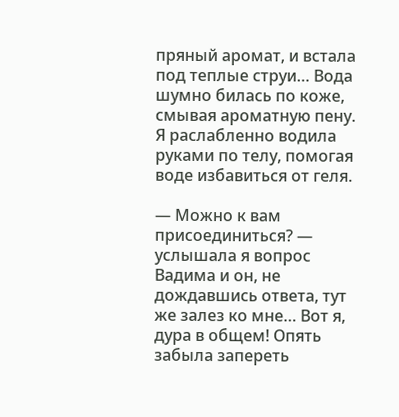пряный аромат, и встала под теплые струи… Вода шумно билась по коже, смывая ароматную пену. Я раслабленно водила руками по телу, помогая воде избавиться от геля.

— Можно к вам присоединиться? — услышала я вопрос Вадима и он, не дождавшись ответа, тут же залез ко мне… Вот я, дура в общем! Опять забыла запереть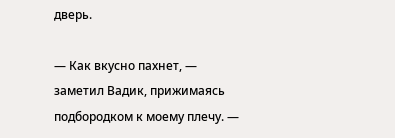дверь.

— Как вкусно пахнет, — заметил Вадик, прижимаясь подбородком к моему плечу. —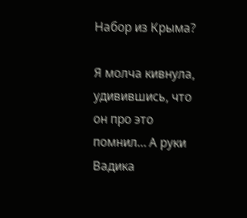Набор из Крыма?

Я молча кивнула, удивившись, что он про это помнил… А руки Вадика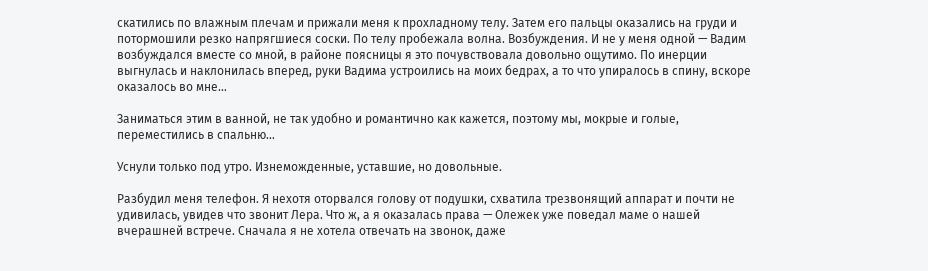скатились по влажным плечам и прижали меня к прохладному телу. Затем его пальцы оказались на груди и потормошили резко напрягшиеся соски. По телу пробежала волна. Возбуждения. И не у меня одной — Вадим возбуждался вместе со мной, в районе поясницы я это почувствовала довольно ощутимо. По инерции выгнулась и наклонилась вперед, руки Вадима устроились на моих бедрах, а то что упиралось в спину, вскоре оказалось во мне…

Заниматься этим в ванной, не так удобно и романтично как кажется, поэтому мы, мокрые и голые, переместились в спальню…

Уснули только под утро. Изнеможденные, уставшие, но довольные.

Разбудил меня телефон. Я нехотя оторвался голову от подушки, схватила трезвонящий аппарат и почти не удивилась, увидев что звонит Лера. Что ж, а я оказалась права — Олежек уже поведал маме о нашей вчерашней встрече. Сначала я не хотела отвечать на звонок, даже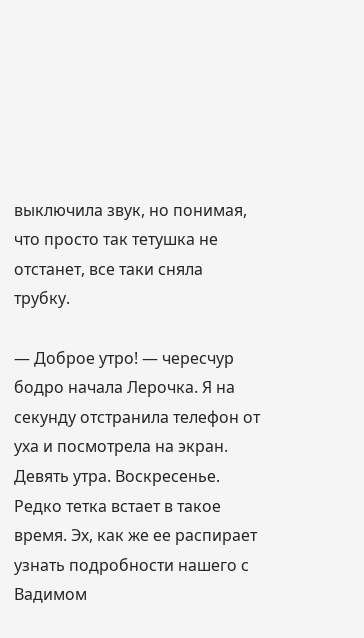выключила звук, но понимая, что просто так тетушка не отстанет, все таки сняла трубку.

— Доброе утро! — чересчур бодро начала Лерочка. Я на секунду отстранила телефон от уха и посмотрела на экран. Девять утра. Воскресенье. Редко тетка встает в такое время. Эх, как же ее распирает узнать подробности нашего с Вадимом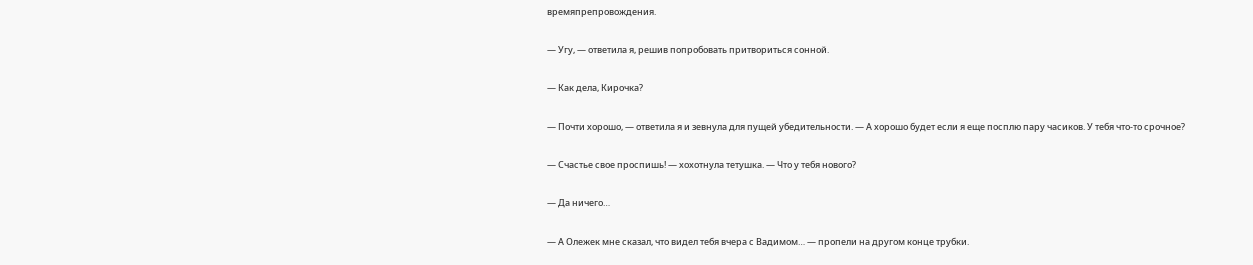времяпрепровождения.

— Угу, — ответила я, решив попробовать притвориться сонной.

— Как дела, Кирочка?

— Почти хорошо, — ответила я и зевнула для пущей убедительности. — А хорошо будет если я еще посплю пару часиков. У тебя что-то срочное?

— Счастье свое проспишь! — хохотнула тетушка. — Что у тебя нового?

— Да ничего…

— А Олежек мне сказал, что видел тебя вчера с Вадимом… — пропели на другом конце трубки.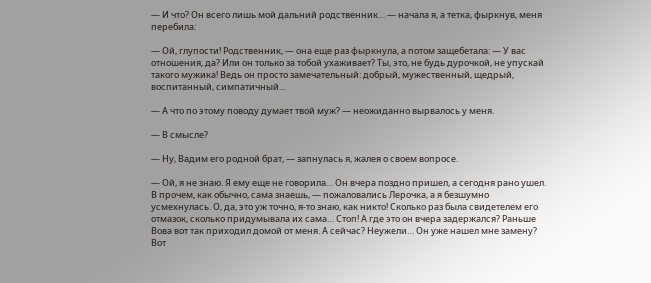— И что? Он всего лишь мой дальний родственник… — начала я, а тетка, фыркнув, меня перебила:

— Ой, глупости! Родственник, — она еще раз фыркнула, а потом защебетала: — У вас отношения, да? Или он только за тобой ухаживает? Ты, это, не будь дурочкой, не упускай такого мужика! Ведь он просто замечательный: добрый, мужественный, щедрый, воспитанный, симпатичный…

— А что по этому поводу думает твой муж? — неожиданно вырвалось у меня.

— В смысле?

— Ну, Вадим его родной брат, — запнулась я, жалея о своем вопросе.

— Ой, я не знаю. Я ему еще не говорила… Он вчера поздно пришел, а сегодня рано ушел. В прочем, как обычно, сама знаешь, — пожаловались Лерочка, а я безшумно усмехнулась. О, да, это уж точно, я-то знаю, как никто! Сколько раз была свидетелем его отмазок, сколько придумывала их сама… Стоп! А где это он вчера задержался? Раньше Вова вот так приходил домой от меня. А сейчас? Неужели… Он уже нашел мне замену? Вот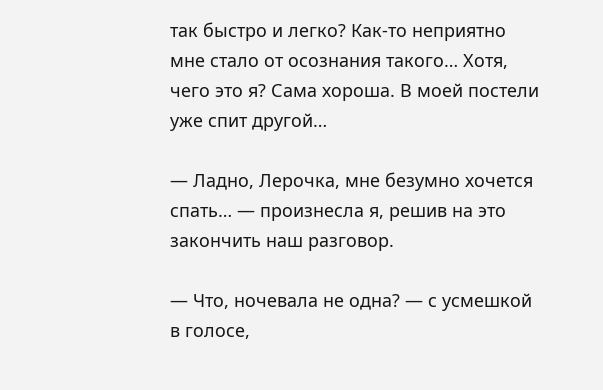так быстро и легко? Как-то неприятно мне стало от осознания такого… Хотя, чего это я? Сама хороша. В моей постели уже спит другой…

— Ладно, Лерочка, мне безумно хочется спать… — произнесла я, решив на это закончить наш разговор.

— Что, ночевала не одна? — с усмешкой в голосе,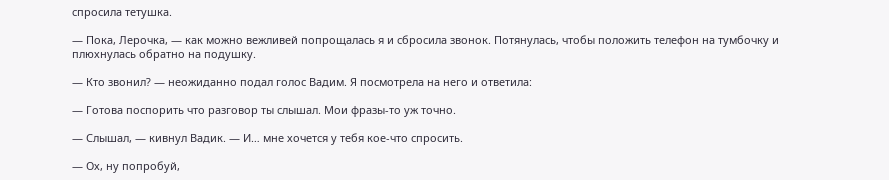спросила тетушка.

— Пока, Лерочка, — как можно вежливей попрощалась я и сбросила звонок. Потянулась, чтобы положить телефон на тумбочку и плюхнулась обратно на подушку.

— Кто звонил? — неожиданно подал голос Вадим. Я посмотрела на него и ответила:

— Готова поспорить что разговор ты слышал. Мои фразы-то уж точно.

— Слышал, — кивнул Вадик. — И… мне хочется у тебя кое-что спросить.

— Ох, ну попробуй,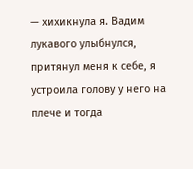— хихикнула я. Вадим лукавого улыбнулся, притянул меня к себе, я устроила голову у него на плече и тогда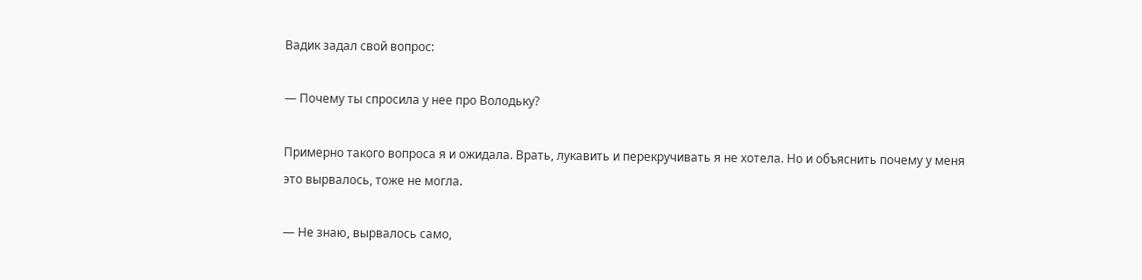Вадик задал свой вопрос:

— Почему ты спросила у нее про Володьку?

Примерно такого вопроса я и ожидала. Врать, лукавить и перекручивать я не хотела. Но и объяснить почему у меня это вырвалось, тоже не могла.

— Не знаю, вырвалось само,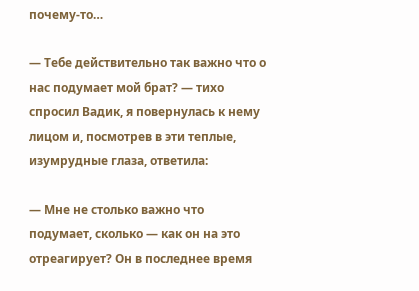почему-то…

— Тебе действительно так важно что о нас подумает мой брат? — тихо спросил Вадик, я повернулась к нему лицом и, посмотрев в эти теплые, изумрудные глаза, ответила:

— Мне не столько важно что подумает, сколько — как он на это отреагирует? Он в последнее время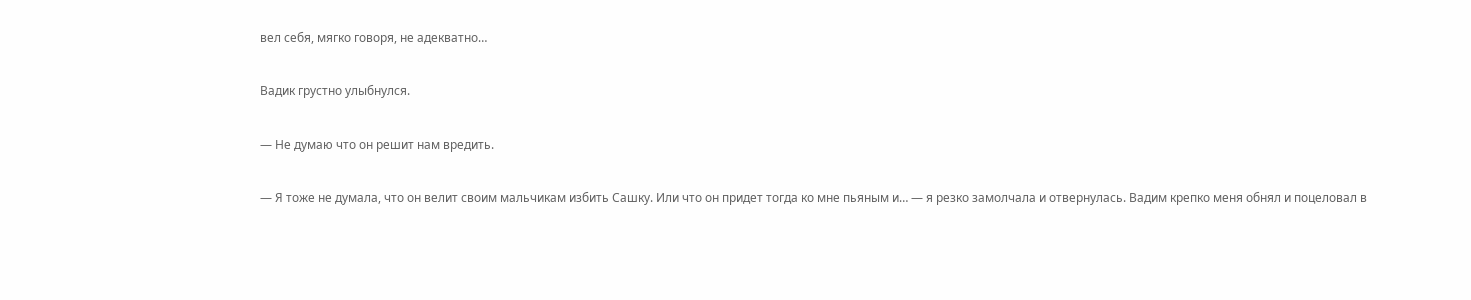вел себя, мягко говоря, не адекватно…

Вадик грустно улыбнулся.

— Не думаю что он решит нам вредить.

— Я тоже не думала, что он велит своим мальчикам избить Сашку. Или что он придет тогда ко мне пьяным и… — я резко замолчала и отвернулась. Вадим крепко меня обнял и поцеловал в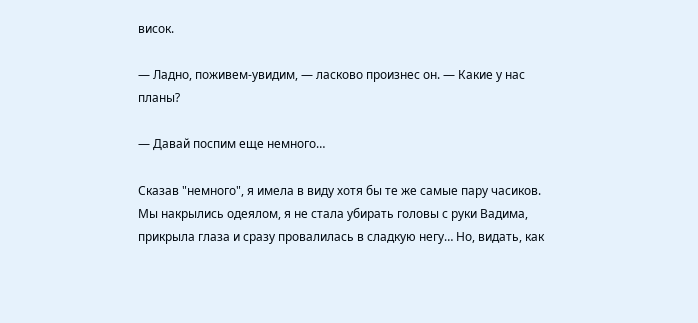висок.

— Ладно, поживем-увидим, — ласково произнес он. — Какие у нас планы?

— Давай поспим еще немного…

Сказав "немного", я имела в виду хотя бы те же самые пару часиков. Мы накрылись одеялом, я не стала убирать головы с руки Вадима, прикрыла глаза и сразу провалилась в сладкую негу… Но, видать, как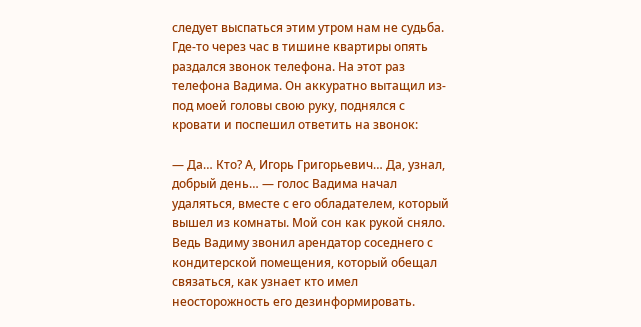следует выспаться этим утром нам не судьба. Где-то через час в тишине квартиры опять раздался звонок телефона. На этот раз телефона Вадима. Он аккуратно вытащил из-под моей головы свою руку, поднялся с кровати и поспешил ответить на звонок:

— Да… Кто? А, Игорь Григорьевич… Да, узнал, добрый день… — голос Вадима начал удаляться, вместе с его обладателем, который вышел из комнаты. Мой сон как рукой сняло. Ведь Вадиму звонил арендатор соседнего с кондитерской помещения, который обещал связаться, как узнает кто имел неосторожность его дезинформировать.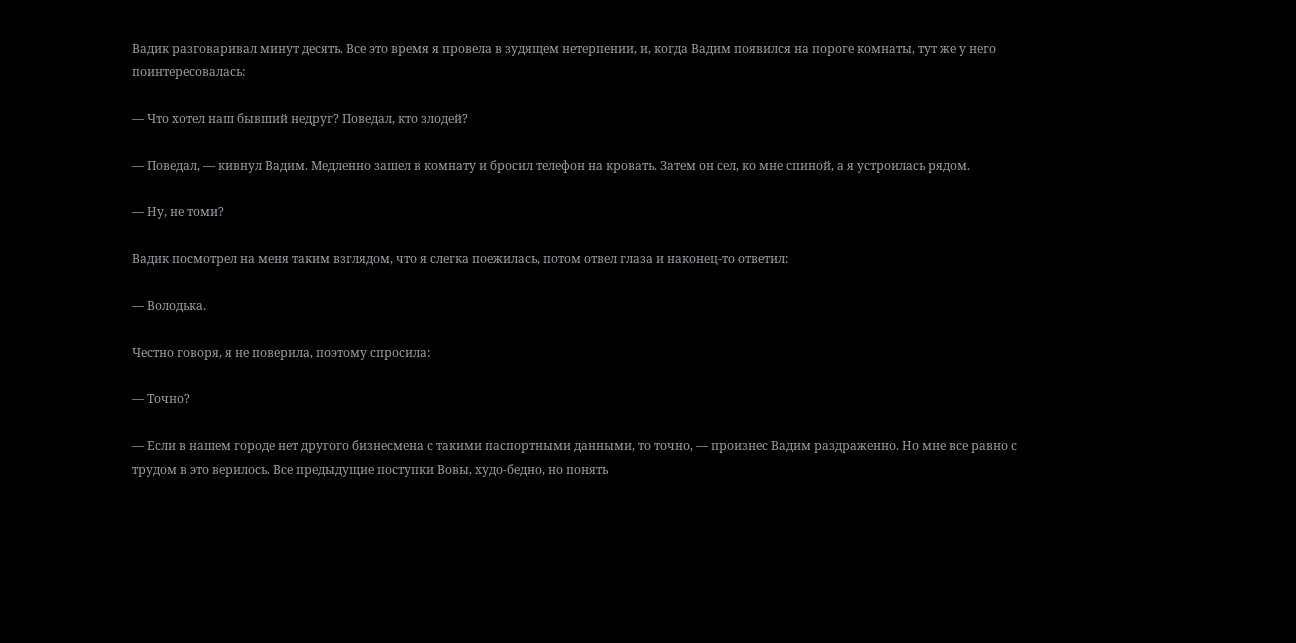Вадик разговаривал минут десять. Все это время я провела в зудящем нетерпении, и, когда Вадим появился на пороге комнаты, тут же у него поинтересовалась:

— Что хотел наш бывший недруг? Поведал, кто злодей?

— Поведал, — кивнул Вадим. Медленно зашел в комнату и бросил телефон на кровать. Затем он сел, ко мне спиной, а я устроилась рядом.

— Ну, не томи?

Вадик посмотрел на меня таким взглядом, что я слегка поежилась, потом отвел глаза и наконец-то ответил:

— Володька.

Честно говоря, я не поверила, поэтому спросила:

— Точно?

— Если в нашем городе нет другого бизнесмена с такими паспортными данными, то точно, — произнес Вадим раздраженно. Но мне все равно с трудом в это верилось. Все предыдущие поступки Вовы, худо-бедно, но понять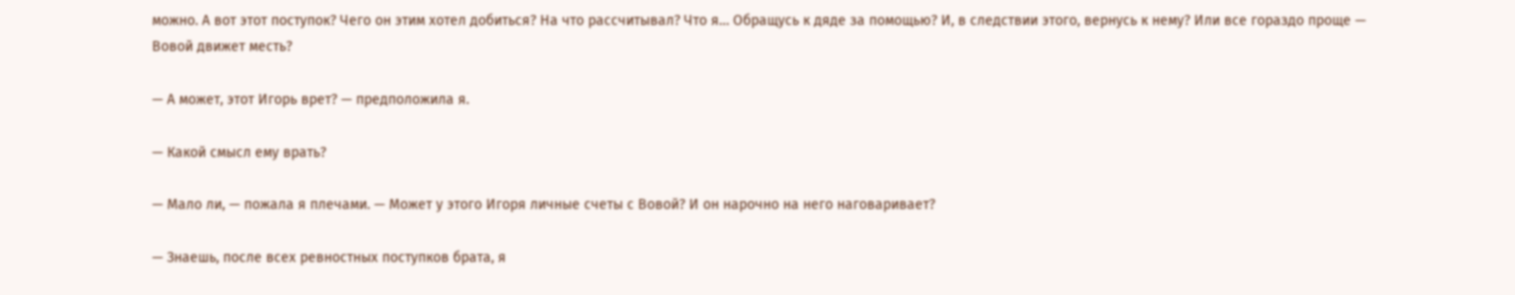можно. А вот этот поступок? Чего он этим хотел добиться? На что рассчитывал? Что я… Обращусь к дяде за помощью? И, в следствии этого, вернусь к нему? Или все гораздо проще — Вовой движет месть?

— А может, этот Игорь врет? — предположила я.

— Какой смысл ему врать?

— Мало ли, — пожала я плечами. — Может у этого Игоря личные счеты с Вовой? И он нарочно на него наговаривает?

— Знаешь, после всех ревностных поступков брата, я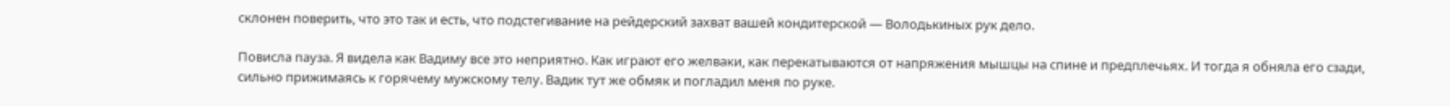склонен поверить, что это так и есть, что подстегивание на рейдерский захват вашей кондитерской — Володькиных рук дело.

Повисла пауза. Я видела как Вадиму все это неприятно. Как играют его желваки, как перекатываются от напряжения мышцы на спине и предплечьях. И тогда я обняла его сзади, сильно прижимаясь к горячему мужскому телу. Вадик тут же обмяк и погладил меня по руке.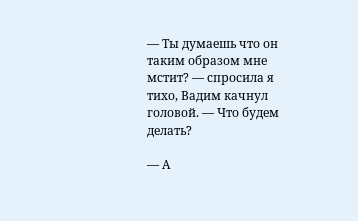— Ты думаешь что он таким образом мне мстит? — спросила я тихо, Вадим качнул головой. — Что будем делать?

— А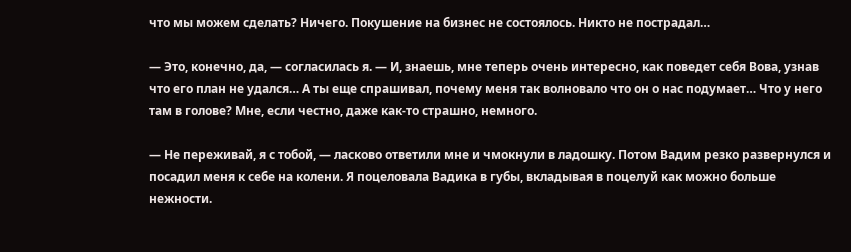что мы можем сделать? Ничего. Покушение на бизнес не состоялось. Никто не пострадал…

— Это, конечно, да, — согласилась я. — И, знаешь, мне теперь очень интересно, как поведет себя Вова, узнав что его план не удался… А ты еще спрашивал, почему меня так волновало что он о нас подумает… Что у него там в голове? Мне, если честно, даже как-то страшно, немного.

— Не переживай, я с тобой, — ласково ответили мне и чмокнули в ладошку. Потом Вадим резко развернулся и посадил меня к себе на колени. Я поцеловала Вадика в губы, вкладывая в поцелуй как можно больше нежности.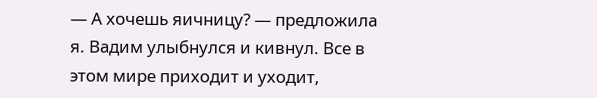— А хочешь яичницу? — предложила я. Вадим улыбнулся и кивнул. Все в этом мире приходит и уходит,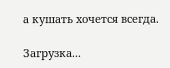а кушать хочется всегда.

Загрузка...